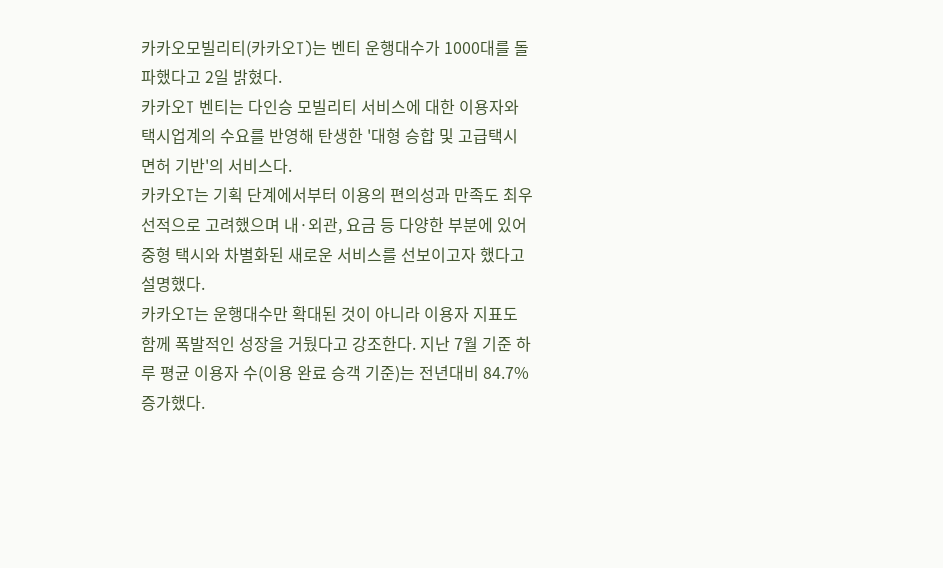카카오모빌리티(카카오T)는 벤티 운행대수가 1000대를 돌파했다고 2일 밝혔다.
카카오T 벤티는 다인승 모빌리티 서비스에 대한 이용자와 택시업계의 수요를 반영해 탄생한 '대형 승합 및 고급택시 면허 기반'의 서비스다.
카카오T는 기획 단계에서부터 이용의 편의성과 만족도 최우선적으로 고려했으며 내·외관, 요금 등 다양한 부분에 있어 중형 택시와 차별화된 새로운 서비스를 선보이고자 했다고 설명했다.
카카오T는 운행대수만 확대된 것이 아니라 이용자 지표도 함께 폭발적인 성장을 거뒀다고 강조한다. 지난 7월 기준 하루 평균 이용자 수(이용 완료 승객 기준)는 전년대비 84.7% 증가했다.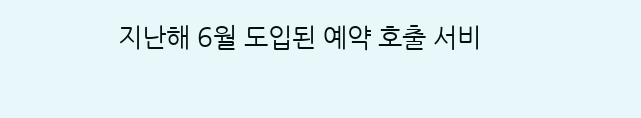지난해 6월 도입된 예약 호출 서비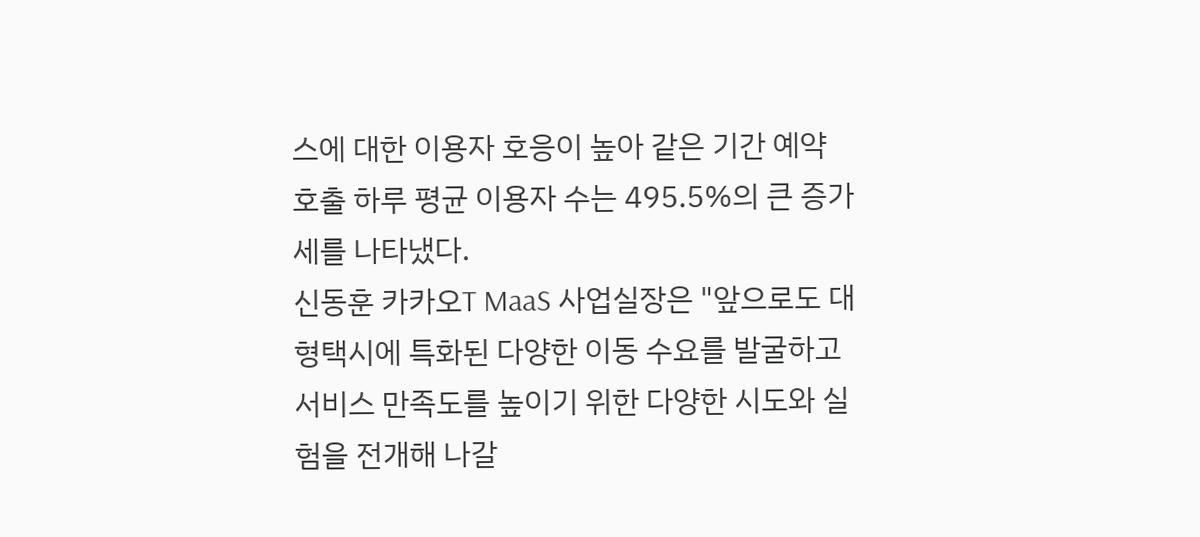스에 대한 이용자 호응이 높아 같은 기간 예약 호출 하루 평균 이용자 수는 495.5%의 큰 증가세를 나타냈다.
신동훈 카카오T MaaS 사업실장은 "앞으로도 대형택시에 특화된 다양한 이동 수요를 발굴하고 서비스 만족도를 높이기 위한 다양한 시도와 실험을 전개해 나갈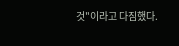것"이라고 다짐했다.